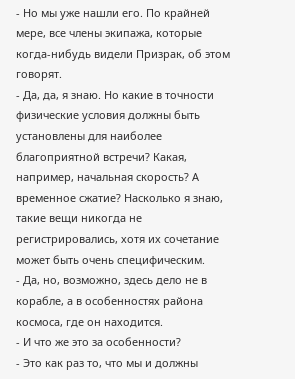- Но мы уже нашли его. По крайней мере, все члены экипажа, которые когда-нибудь видели Призрак, об этом говорят.
- Да, да, я знаю. Но какие в точности физические условия должны быть установлены для наиболее благоприятной встречи? Какая, например, начальная скорость? А временное сжатие? Насколько я знаю, такие вещи никогда не регистрировались, хотя их сочетание может быть очень специфическим.
- Да, но, возможно, здесь дело не в корабле, а в особенностях района космоса, где он находится.
- И что же это за особенности?
- Это как раз то, что мы и должны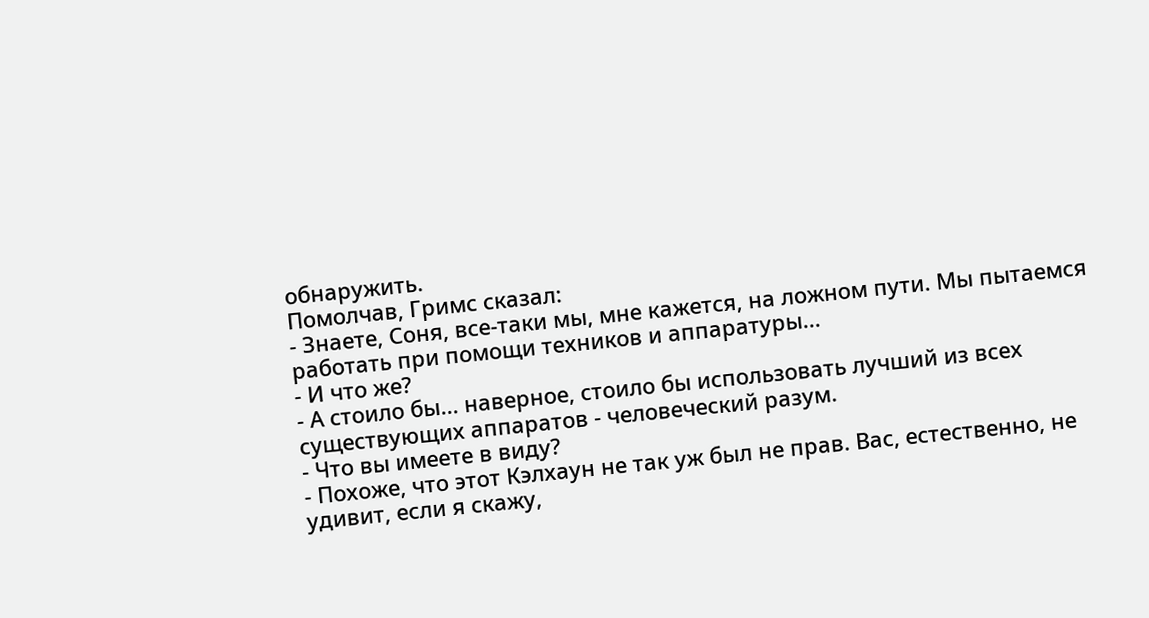обнаружить.
Помолчав, Гримс сказал:
- Знаете, Соня, все-таки мы, мне кажется, на ложном пути. Мы пытаемся работать при помощи техников и аппаратуры...
- И что же?
- А стоило бы... наверное, стоило бы использовать лучший из всех существующих аппаратов - человеческий разум.
- Что вы имеете в виду?
- Похоже, что этот Кэлхаун не так уж был не прав. Вас, естественно, не удивит, если я скажу,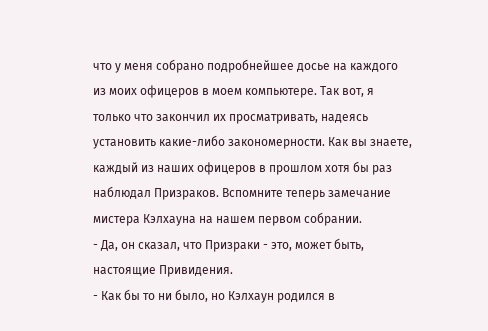что у меня собрано подробнейшее досье на каждого из моих офицеров в моем компьютере. Так вот, я только что закончил их просматривать, надеясь установить какие-либо закономерности. Как вы знаете, каждый из наших офицеров в прошлом хотя бы раз наблюдал Призраков. Вспомните теперь замечание мистера Кэлхауна на нашем первом собрании.
- Да, он сказал, что Призраки - это, может быть, настоящие Привидения.
- Как бы то ни было, но Кэлхаун родился в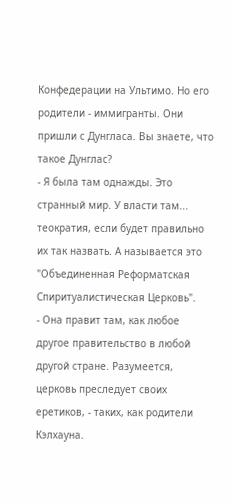Конфедерации на Ультимо. Но его родители - иммигранты. Они пришли с Дунгласа. Вы знаете, что такое Дунглас?
- Я была там однажды. Это странный мир. У власти там... теократия, если будет правильно их так назвать. А называется это "Объединенная Реформатская Спиритуалистическая Церковь".
- Она правит там, как любое другое правительство в любой другой стране. Разумеется, церковь преследует своих еретиков, - таких, как родители Кэлхауна.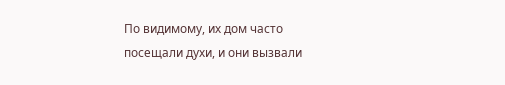По видимому, их дом часто посещали духи, и они вызвали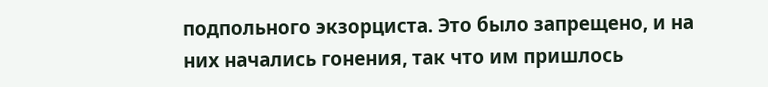подпольного экзорциста. Это было запрещено, и на них начались гонения, так что им пришлось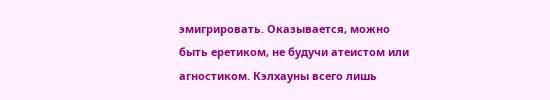эмигрировать. Оказывается, можно быть еретиком, не будучи атеистом или агностиком. Кэлхауны всего лишь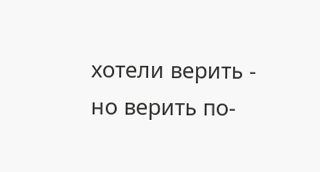хотели верить - но верить по-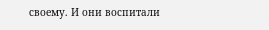своему. И они воспитали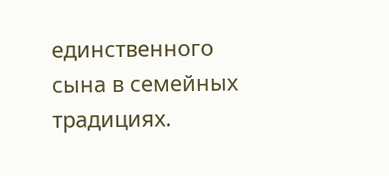единственного сына в семейных традициях.